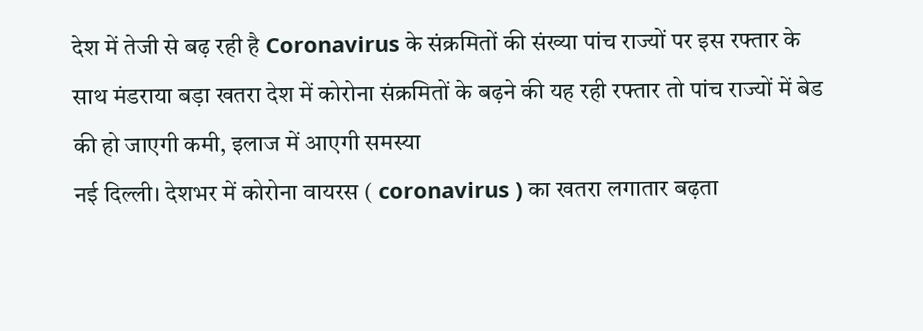देश में तेजी से बढ़ रही है Coronavirus के संक्रमितों की संख्या पांच राज्यों पर इस रफ्तार के साथ मंडराया बड़ा खतरा देश में कोरोना संक्रमितों के बढ़ने की यह रही रफ्तार तो पांच राज्यों में बेड की हो जाएगी कमी, इलाज में आएगी समस्या
नई दिल्ली। देशभर में कोरोना वायरस ( coronavirus ) का खतरा लगातार बढ़ता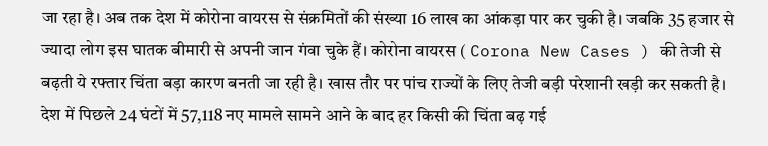जा रहा है। अब तक देश में कोरोना वायरस से संक्रमितों की संख्या 16 लाख का आंकड़ा पार कर चुकी है। जबकि 35 हजार से ज्यादा लोग इस घातक बीमारी से अपनी जान गंवा चुके हैं। कोरोना वायरस ( Corona New Cases ) की तेजी से बढ़ती ये रफ्तार चिंता बड़ा कारण बनती जा रही है। खास तौर पर पांच राज्यों के लिए तेजी बड़ी परेशानी खड़ी कर सकती है।
देश में पिछले 24 घंटों में 57,118 नए मामले सामने आने के बाद हर किसी की चिंता बढ़ गई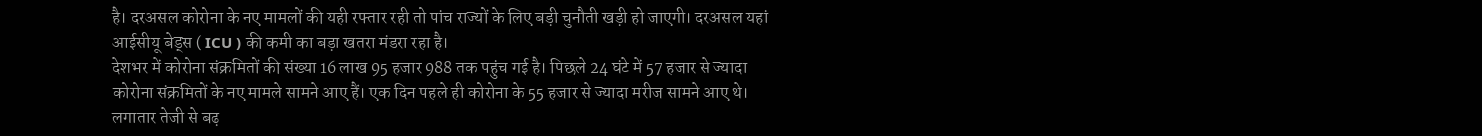है। दरअसल कोरोना के नए मामलों की यही रफ्तार रही तो पांच राज्यों के लिए बड़ी चुनौती खड़ी हो जाएगी। दरअसल यहां आईसीयू बेड्स ( ICU ) की कमी का बड़ा खतरा मंडरा रहा है।
देशभर में कोरोना संक्रमितों की संख्या 16 लाख 95 हजार 988 तक पहुंच गई है। पिछले 24 घंटे में 57 हजार से ज्यादा कोरोना संक्रमितों के नए मामले सामने आए हैं। एक दिन पहले ही कोरोना के 55 हजार से ज्यादा मरीज सामने आए थे।
लगातार तेजी से बढ़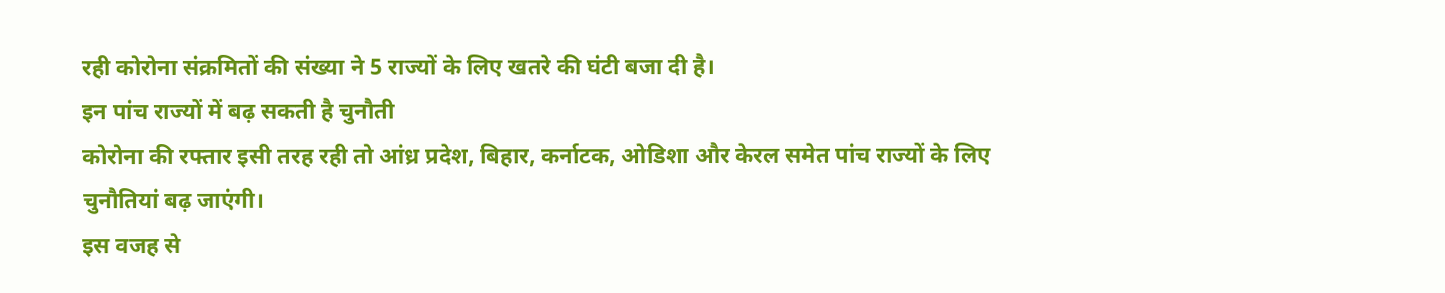रही कोरोना संक्रमितों की संख्या ने 5 राज्यों के लिए खतरे की घंटी बजा दी है।
इन पांच राज्यों में बढ़ सकती है चुनौती
कोरोना की रफ्तार इसी तरह रही तो आंध्र प्रदेश, बिहार, कर्नाटक, ओडिशा और केरल समेत पांच राज्यों के लिए चुनौतियां बढ़ जाएंगी।
इस वजह से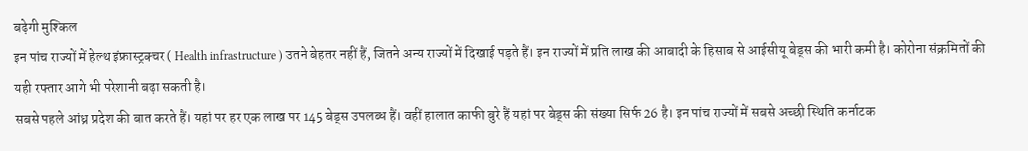बढ़ेगी मुश्किल
इन पांच राज्यों में हेल्थ इंफ्रास्ट्रक्चर ( Health infrastructure ) उतने बेहतर नहीं हैं, जितने अन्य राज्यों में दिखाई पड़ते हैं। इन राज्यों में प्रति लाख की आबादी के हिसाब से आईसीयू बेड्स की भारी कमी है। कोरोना संक्रमितों की यही रफ्तार आगे भी परेशानी बढ़ा सकती है।
सबसे पहले आंध्र प्रदेश की बात करते हैं। यहां पर हर एक लाख पर 145 बेड्स उपलब्ध हैं। वहीं हालात काफी बुरे हैं यहां पर बेड्स की संख्या सिर्फ 26 है। इन पांच राज्यों में सबसे अच्छी स्थिति कर्नाटक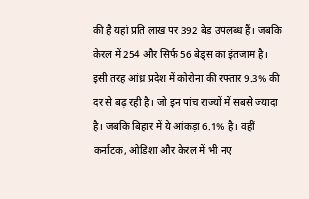की है यहां प्रति लाख पर 392 बेड उपलब्ध हैं। जबकि केरल में 254 और सिर्फ 56 बेड्स का इंतजाम है।
इसी तरह आंध्र प्रदेश में कोरोना की रफ्तार 9.3% की दर से बढ़ रही है। जो इन पांच राज्यों में सबसे ज्यादा है। जबकि बिहार में ये आंकड़ा 6.1% है। वहीं कर्नाटक, ओडिशा और केरल में भी नए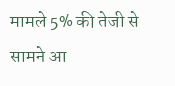मामले 5% की तेजी से सामने आ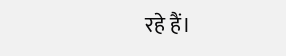रहे हैं।